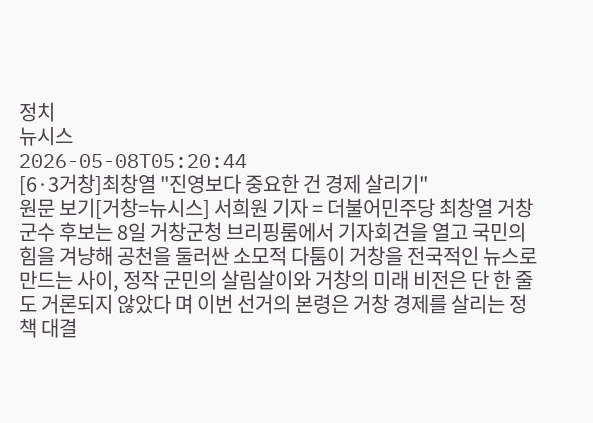정치
뉴시스
2026-05-08T05:20:44
[6·3거창]최창열 "진영보다 중요한 건 경제 살리기"
원문 보기[거창=뉴시스] 서희원 기자 = 더불어민주당 최창열 거창군수 후보는 8일 거창군청 브리핑룸에서 기자회견을 열고 국민의 힘을 겨냥해 공천을 둘러싼 소모적 다툼이 거창을 전국적인 뉴스로 만드는 사이, 정작 군민의 살림살이와 거창의 미래 비전은 단 한 줄도 거론되지 않았다 며 이번 선거의 본령은 거창 경제를 살리는 정책 대결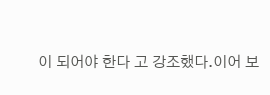이 되어야 한다 고 강조했다.이어 보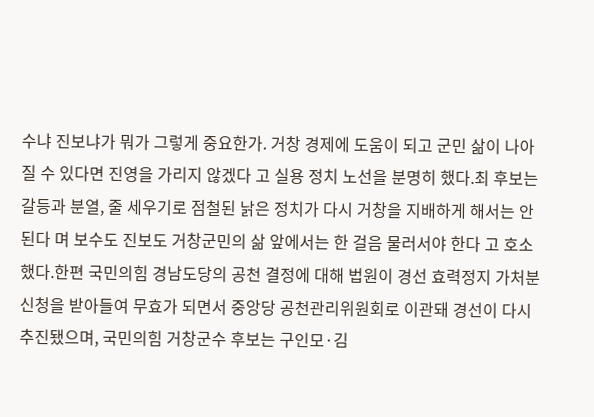수냐 진보냐가 뭐가 그렇게 중요한가. 거창 경제에 도움이 되고 군민 삶이 나아질 수 있다면 진영을 가리지 않겠다 고 실용 정치 노선을 분명히 했다.최 후보는 갈등과 분열, 줄 세우기로 점철된 낡은 정치가 다시 거창을 지배하게 해서는 안 된다 며 보수도 진보도 거창군민의 삶 앞에서는 한 걸음 물러서야 한다 고 호소했다.한편 국민의힘 경남도당의 공천 결정에 대해 법원이 경선 효력정지 가처분 신청을 받아들여 무효가 되면서 중앙당 공천관리위원회로 이관돼 경선이 다시 추진됐으며, 국민의힘 거창군수 후보는 구인모·김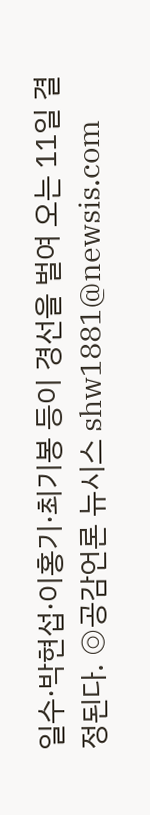일수·박현섭·이홍기·최기봉 등이 경선을 벌여 오는 11일 결정된다. ◎공감언론 뉴시스 shw1881@newsis.com